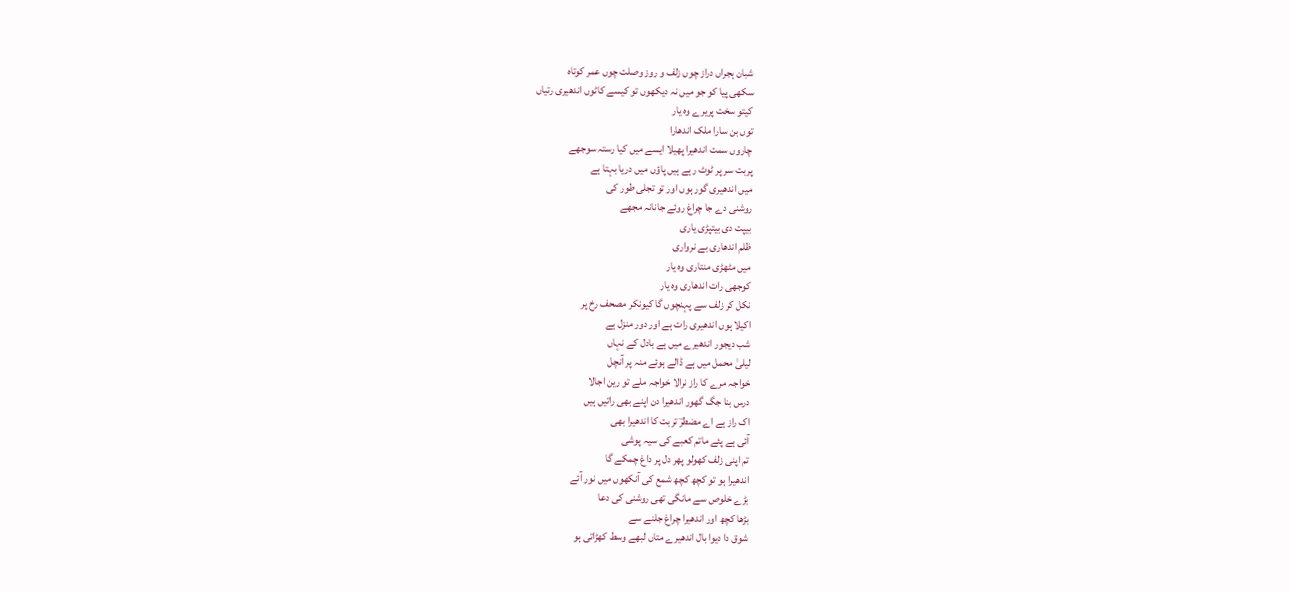شبان ہجراں دراز چوں زلف و روز وصلت چوں عمر کوتاہ
سکھی پیا کو جو میں نہ دیکھوں تو کیسے کاٹوں اندھیری رتیاں
کیتو سخت پریرے وہ یار
توں بن سارا ملک اندھارا
چاروں سمت اندھیرا پھیلا ایسے میں کیا رستہ سوجھے
پربت سر پر ٹوٹ رہے ہیں پاؤں میں دریا بہتا ہے
میں اندھیری گور ہوں اور تو تجلی طور کی
روشنی دے جا چراغ روئے جانانہ مجھے
بیپت دی بیتپڑی یاری
ظلم اندھاری بے نرواری
میں مٹھڑی منتاری وہ یار
کوجھی رات اندھاری وہ یار
نکل کر زلف سے پہنچوں گا کیونکر مصحف رخ پر
اکیلا ہوں اندھیری رات ہے اور دور منزل ہے
شب دیجور اندھیرے میں ہے بادل کے نہاں
لیلیٰ محمل میں ہے ڈالے ہوئے منہ پر آنچل
خواجہ مرے کا راز نرالا خواجہ ملے تو رین اجالا
درس بنا جگ گھور اندھیرا دن اپنے بھی راتیں ہیں
اک راز ہے اے مضطرؔ تربت کا اندھیرا بھی
آئی ہے پئے ماتم کعبے کی سیہ پوشی
تم اپنی زلف کھولو پھر دل پر داغ چمکے گا
اندھیرا ہو تو کچھ کچھ شمع کی آنکھوں میں نور آئے
بڑے خلوص سے مانگی تھی روشنی کی دعا
بڑھا کچھ اور اندھیرا چراغ جلنے سے
شوق دا دیوا بال اندھیرے متاں لبھے وسط کھڑاتی ہو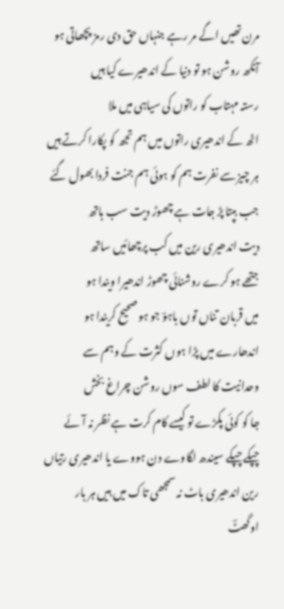مرن تھیں اگے مر رہے جنہاں حق دی رمز پچھاتی ہو
آنکھ روشن ہو تو دنیا کے اندھیرے کیا ہیں
رستہ مہتاب کو راتوں کی سیاہی میں ملا
اٹھ کے اندھیری راتوں میں ہم تجھ کو پکارا کرتے ہیں
ہر چیز سے نفرت ہم کو ہوئی ہم جنت فردا بھول گئے
جب بپتا پڑ جات ہے چھوڑ دیت سب ہاتھ
دیت اندھیری رین میں کب پرچھائیں ساتھ
جتھے ہو کرے روشنائی چھوڑ اندھیرا ویندا ہو
میں قربان تناں توں باہوؔ جو ہو صحیح کریندا ہو
اندھارے میں پڑا ہوں کثرت کے وہم سے
وحدانیت کا لطف سوں روشن چراغ بخش
جا کو کوئی پکڑے تو کیسے کام کرت ہے نظر نہ آئے
چپکے چپکے سیندھ لگاوے دن ہووے یا اندھیری رتیاں
رین اندھیری باٹ نہ سمجھی تاک میں ہیں ہر بار
اوگھٹؔ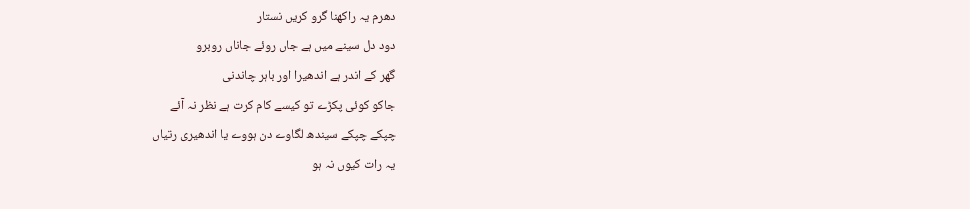دھرم یہ راکھنا گرو کریں نستار
دود دل سینے میں ہے جاں روئے جاناں روبرو
گھر کے اندر ہے اندھیرا اور باہر چاندنی
جاکو کوئی پکڑے تو کیسے کام کرت ہے نظر نہ آئے
چپکے چپکے سیندھ لگاوے دن ہووے یا اندھیری رتیاں
یہ رات کیوں نہ ہو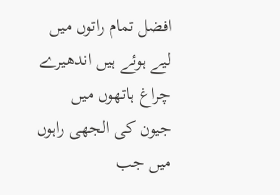افضل تمام راتوں میں
لیے ہوئے ہیں اندھیرے چراغ ہاتھوں میں
جیون کی الجھی راہوں میں جب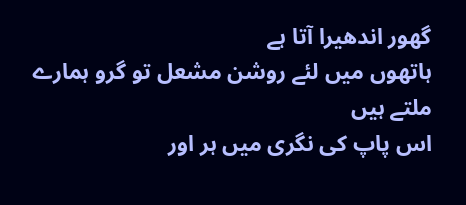گھور اندھیرا آتا ہے
ہاتھوں میں لئے روشن مشعل تو گرو ہمارے ملتے ہیں
اس پاپ کی نگری میں ہر اور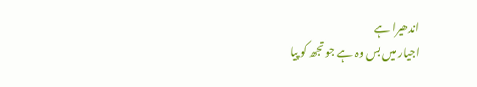اندھیرا ہے
اجیار میں بس وہ ہے جو تجھ کو پیا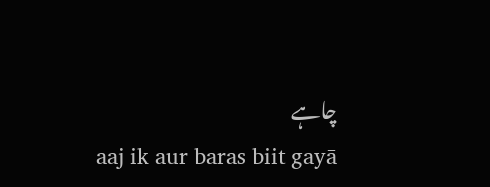چاہے
aaj ik aur baras biit gayā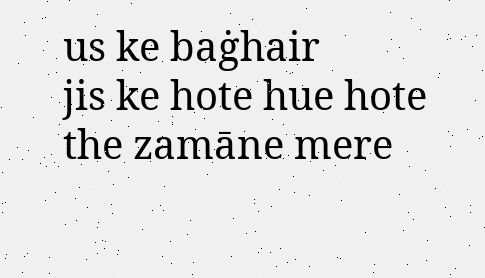us ke baġhair
jis ke hote hue hote the zamāne mere